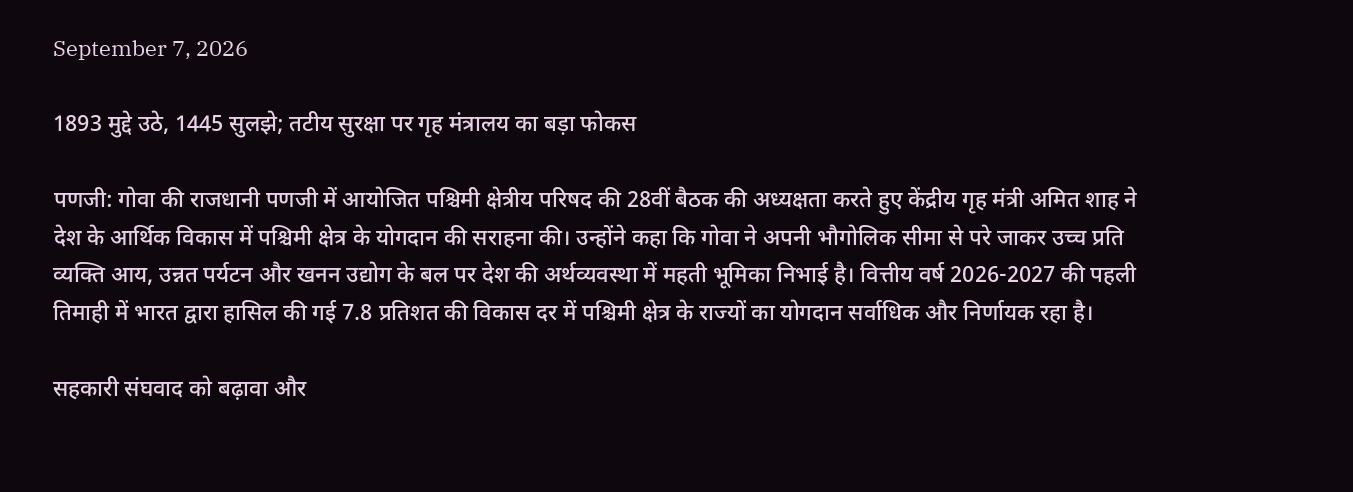September 7, 2026

1893 मुद्दे उठे, 1445 सुलझे; तटीय सुरक्षा पर गृह मंत्रालय का बड़ा फोकस

पणजी: गोवा की राजधानी पणजी में आयोजित पश्चिमी क्षेत्रीय परिषद की 28वीं बैठक की अध्यक्षता करते हुए केंद्रीय गृह मंत्री अमित शाह ने देश के आर्थिक विकास में पश्चिमी क्षेत्र के योगदान की सराहना की। उन्होंने कहा कि गोवा ने अपनी भौगोलिक सीमा से परे जाकर उच्च प्रति व्यक्ति आय, उन्नत पर्यटन और खनन उद्योग के बल पर देश की अर्थव्यवस्था में महती भूमिका निभाई है। वित्तीय वर्ष 2026-2027 की पहली तिमाही में भारत द्वारा हासिल की गई 7.8 प्रतिशत की विकास दर में पश्चिमी क्षेत्र के राज्यों का योगदान सर्वाधिक और निर्णायक रहा है।

सहकारी संघवाद को बढ़ावा और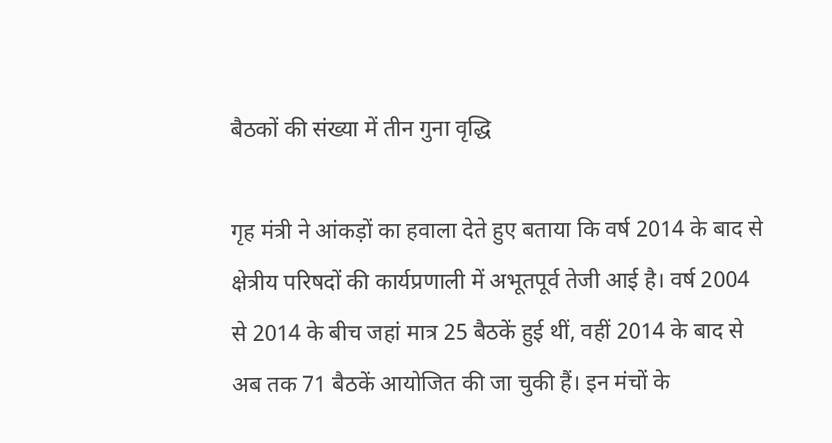बैठकों की संख्या में तीन गुना वृद्धि

गृह मंत्री ने आंकड़ों का हवाला देते हुए बताया कि वर्ष 2014 के बाद से क्षेत्रीय परिषदों की कार्यप्रणाली में अभूतपूर्व तेजी आई है। वर्ष 2004 से 2014 के बीच जहां मात्र 25 बैठकें हुई थीं, वहीं 2014 के बाद से अब तक 71 बैठकें आयोजित की जा चुकी हैं। इन मंचों के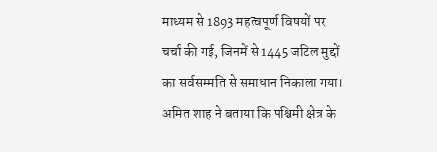माध्यम से 1893 महत्वपूर्ण विषयों पर चर्चा की गई, जिनमें से 1445 जटिल मुद्दों का सर्वसम्मति से समाधान निकाला गया। अमित शाह ने बताया कि पश्चिमी क्षेत्र के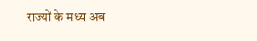राज्यों के मध्य अब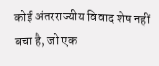कोई अंतरराज्यीय विवाद शेष नहीं बचा है, जो एक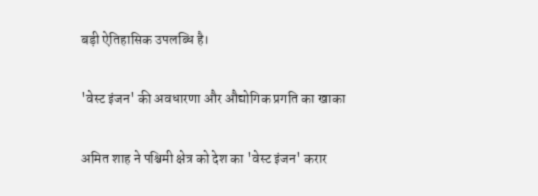बड़ी ऐतिहासिक उपलब्धि है।

'वेस्ट इंजन' की अवधारणा और औद्योगिक प्रगति का खाका

अमित शाह ने पश्चिमी क्षेत्र को देश का 'वेस्ट इंजन' करार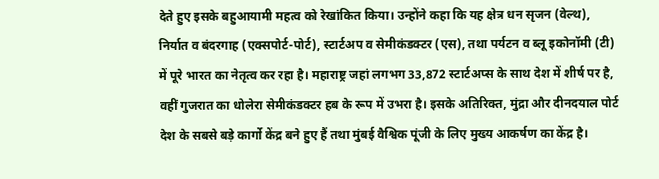देते हुए इसके बहुआयामी महत्व को रेखांकित किया। उन्होंने कहा कि यह क्षेत्र धन सृजन (वेल्थ), निर्यात व बंदरगाह (एक्सपोर्ट-पोर्ट), स्टार्टअप व सेमीकंडक्टर (एस), तथा पर्यटन व ब्लू इकोनॉमी (टी) में पूरे भारत का नेतृत्व कर रहा है। महाराष्ट्र जहां लगभग 33,872 स्टार्टअप्स के साथ देश में शीर्ष पर है, वहीं गुजरात का धोलेरा सेमीकंडक्टर हब के रूप में उभरा है। इसके अतिरिक्त, मुंद्रा और दीनदयाल पोर्ट देश के सबसे बड़े कार्गो केंद्र बने हुए हैं तथा मुंबई वैश्विक पूंजी के लिए मुख्य आकर्षण का केंद्र है।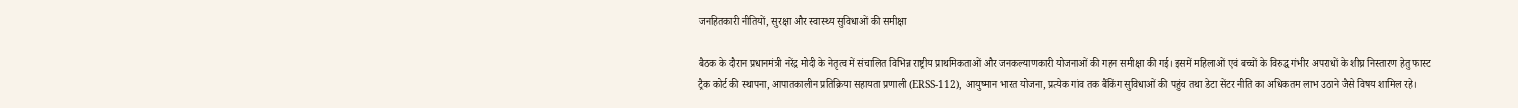जनहितकारी नीतियों, सुरक्षा और स्वास्थ्य सुविधाओं की समीक्षा

बैठक के दौरान प्रधानमंत्री नरेंद्र मोदी के नेतृत्व में संचालित विभिन्न राष्ट्रीय प्राथमिकताओं और जनकल्याणकारी योजनाओं की गहन समीक्षा की गई। इसमें महिलाओं एवं बच्चों के विरुद्ध गंभीर अपराधों के शीघ्र निस्तारण हेतु फास्ट ट्रैक कोर्ट की स्थापना, आपातकालीन प्रतिक्रिया सहायता प्रणाली (ERSS-112), आयुष्मान भारत योजना, प्रत्येक गांव तक बैंकिंग सुविधाओं की पहुंच तथा डेटा सेंटर नीति का अधिकतम लाभ उठाने जैसे विषय शामिल रहे।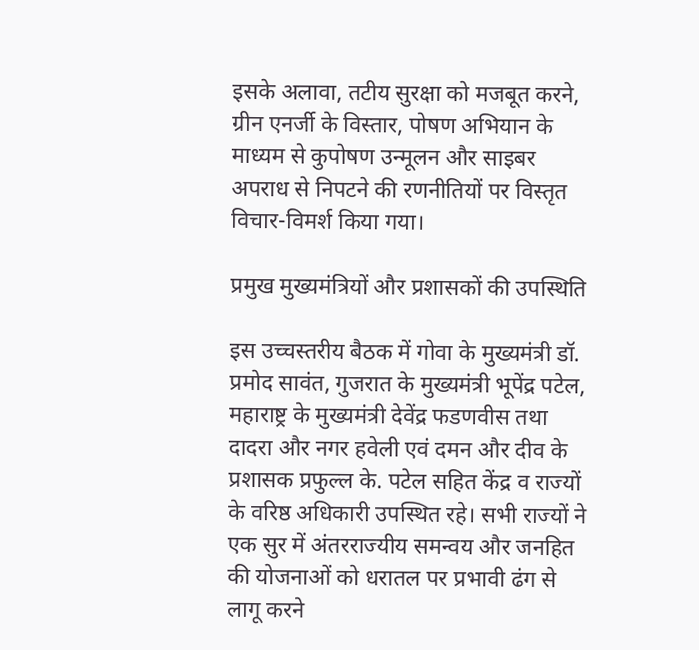इसके अलावा, तटीय सुरक्षा को मजबूत करने, ग्रीन एनर्जी के विस्तार, पोषण अभियान के माध्यम से कुपोषण उन्मूलन और साइबर अपराध से निपटने की रणनीतियों पर विस्तृत विचार-विमर्श किया गया।

प्रमुख मुख्यमंत्रियों और प्रशासकों की उपस्थिति

इस उच्चस्तरीय बैठक में गोवा के मुख्यमंत्री डॉ. प्रमोद सावंत, गुजरात के मुख्यमंत्री भूपेंद्र पटेल, महाराष्ट्र के मुख्यमंत्री देवेंद्र फडणवीस तथा दादरा और नगर हवेली एवं दमन और दीव के प्रशासक प्रफुल्ल के. पटेल सहित केंद्र व राज्यों के वरिष्ठ अधिकारी उपस्थित रहे। सभी राज्यों ने एक सुर में अंतरराज्यीय समन्वय और जनहित की योजनाओं को धरातल पर प्रभावी ढंग से लागू करने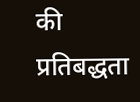की प्रतिबद्धता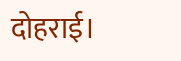दोहराई।